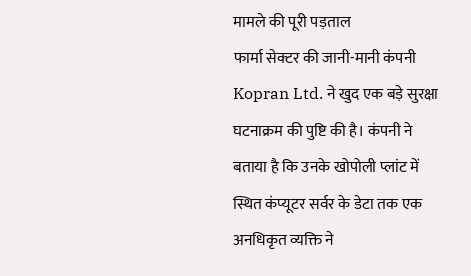मामले की पूरी पड़ताल
फार्मा सेक्टर की जानी-मानी कंपनी Kopran Ltd. ने खुद एक बड़े सुरक्षा घटनाक्रम की पुष्टि की है। कंपनी ने बताया है कि उनके खोपोली प्लांट में स्थित कंप्यूटर सर्वर के डेटा तक एक अनधिकृत व्यक्ति ने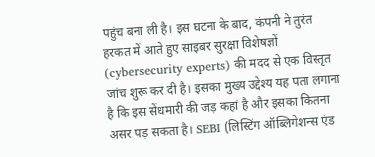पहुंच बना ली है। इस घटना के बाद, कंपनी ने तुरंत हरकत में आते हुए साइबर सुरक्षा विशेषज्ञों (cybersecurity experts) की मदद से एक विस्तृत जांच शुरू कर दी है। इसका मुख्य उद्देश्य यह पता लगाना है कि इस सेंधमारी की जड़ कहां है और इसका कितना असर पड़ सकता है। SEBI (लिस्टिंग ऑब्लिगेशन्स एंड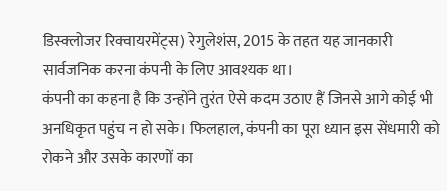डिस्क्लोजर रिक्वायरमेंट्स) रेगुलेशंस, 2015 के तहत यह जानकारी सार्वजनिक करना कंपनी के लिए आवश्यक था।
कंपनी का कहना है कि उन्होंने तुरंत ऐसे कदम उठाए हैं जिनसे आगे कोई भी अनधिकृत पहुंच न हो सके। फिलहाल, कंपनी का पूरा ध्यान इस सेंधमारी को रोकने और उसके कारणों का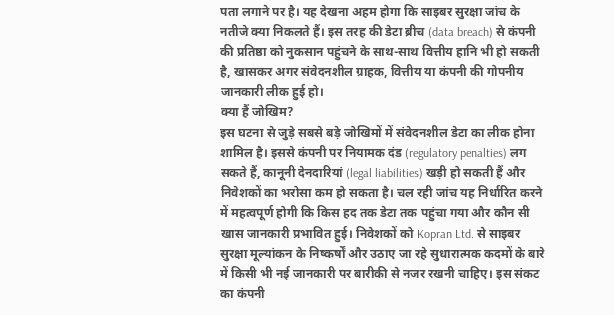पता लगाने पर है। यह देखना अहम होगा कि साइबर सुरक्षा जांच के नतीजे क्या निकलते हैं। इस तरह की डेटा ब्रीच (data breach) से कंपनी की प्रतिष्ठा को नुकसान पहुंचने के साथ-साथ वित्तीय हानि भी हो सकती है, खासकर अगर संवेदनशील ग्राहक, वित्तीय या कंपनी की गोपनीय जानकारी लीक हुई हो।
क्या हैं जोखिम?
इस घटना से जुड़े सबसे बड़े जोखिमों में संवेदनशील डेटा का लीक होना शामिल है। इससे कंपनी पर नियामक दंड (regulatory penalties) लग सकते हैं, कानूनी देनदारियां (legal liabilities) खड़ी हो सकती हैं और निवेशकों का भरोसा कम हो सकता है। चल रही जांच यह निर्धारित करने में महत्वपूर्ण होगी कि किस हद तक डेटा तक पहुंचा गया और कौन सी खास जानकारी प्रभावित हुई। निवेशकों को Kopran Ltd. से साइबर सुरक्षा मूल्यांकन के निष्कर्षों और उठाए जा रहे सुधारात्मक कदमों के बारे में किसी भी नई जानकारी पर बारीकी से नजर रखनी चाहिए। इस संकट का कंपनी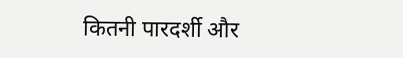कितनी पारदर्शी और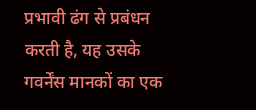प्रभावी ढंग से प्रबंधन करती है, यह उसके गवर्नेंस मानकों का एक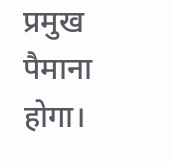प्रमुख पैमाना होगा।